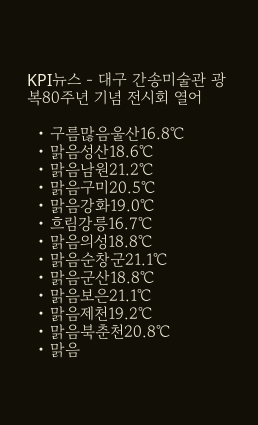KPI뉴스 - 대구 간송미술관 광복80주년 기념 전시회 열어

  • 구름많음울산16.8℃
  • 맑음성산18.6℃
  • 맑음남원21.2℃
  • 맑음구미20.5℃
  • 맑음강화19.0℃
  • 흐림강릉16.7℃
  • 맑음의성18.8℃
  • 맑음순창군21.1℃
  • 맑음군산18.8℃
  • 맑음보은21.1℃
  • 맑음제천19.2℃
  • 맑음북춘천20.8℃
  • 맑음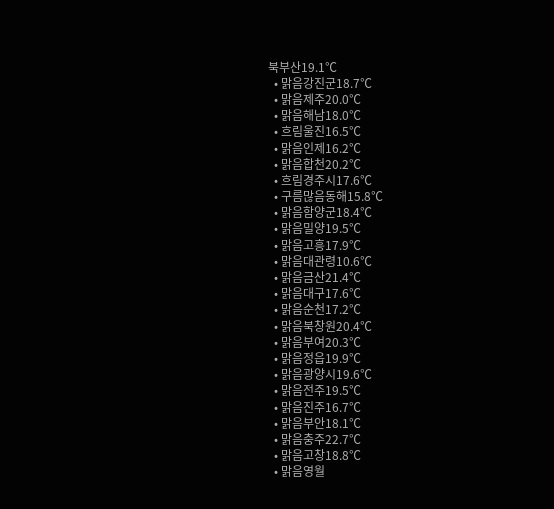북부산19.1℃
  • 맑음강진군18.7℃
  • 맑음제주20.0℃
  • 맑음해남18.0℃
  • 흐림울진16.5℃
  • 맑음인제16.2℃
  • 맑음합천20.2℃
  • 흐림경주시17.6℃
  • 구름많음동해15.8℃
  • 맑음함양군18.4℃
  • 맑음밀양19.5℃
  • 맑음고흥17.9℃
  • 맑음대관령10.6℃
  • 맑음금산21.4℃
  • 맑음대구17.6℃
  • 맑음순천17.2℃
  • 맑음북창원20.4℃
  • 맑음부여20.3℃
  • 맑음정읍19.9℃
  • 맑음광양시19.6℃
  • 맑음전주19.5℃
  • 맑음진주16.7℃
  • 맑음부안18.1℃
  • 맑음충주22.7℃
  • 맑음고창18.8℃
  • 맑음영월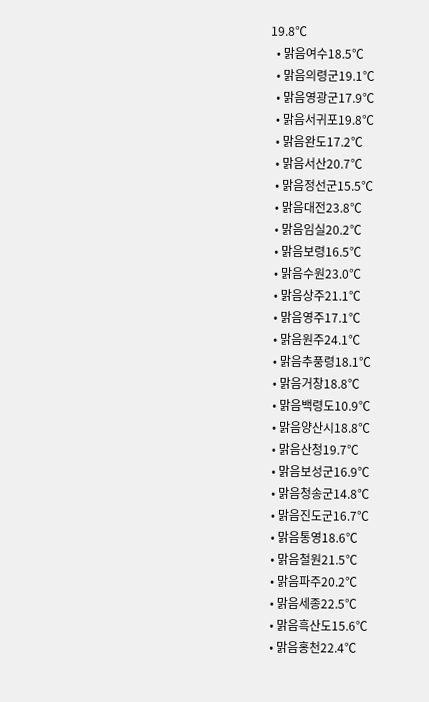19.8℃
  • 맑음여수18.5℃
  • 맑음의령군19.1℃
  • 맑음영광군17.9℃
  • 맑음서귀포19.8℃
  • 맑음완도17.2℃
  • 맑음서산20.7℃
  • 맑음정선군15.5℃
  • 맑음대전23.8℃
  • 맑음임실20.2℃
  • 맑음보령16.5℃
  • 맑음수원23.0℃
  • 맑음상주21.1℃
  • 맑음영주17.1℃
  • 맑음원주24.1℃
  • 맑음추풍령18.1℃
  • 맑음거창18.8℃
  • 맑음백령도10.9℃
  • 맑음양산시18.8℃
  • 맑음산청19.7℃
  • 맑음보성군16.9℃
  • 맑음청송군14.8℃
  • 맑음진도군16.7℃
  • 맑음통영18.6℃
  • 맑음철원21.5℃
  • 맑음파주20.2℃
  • 맑음세종22.5℃
  • 맑음흑산도15.6℃
  • 맑음홍천22.4℃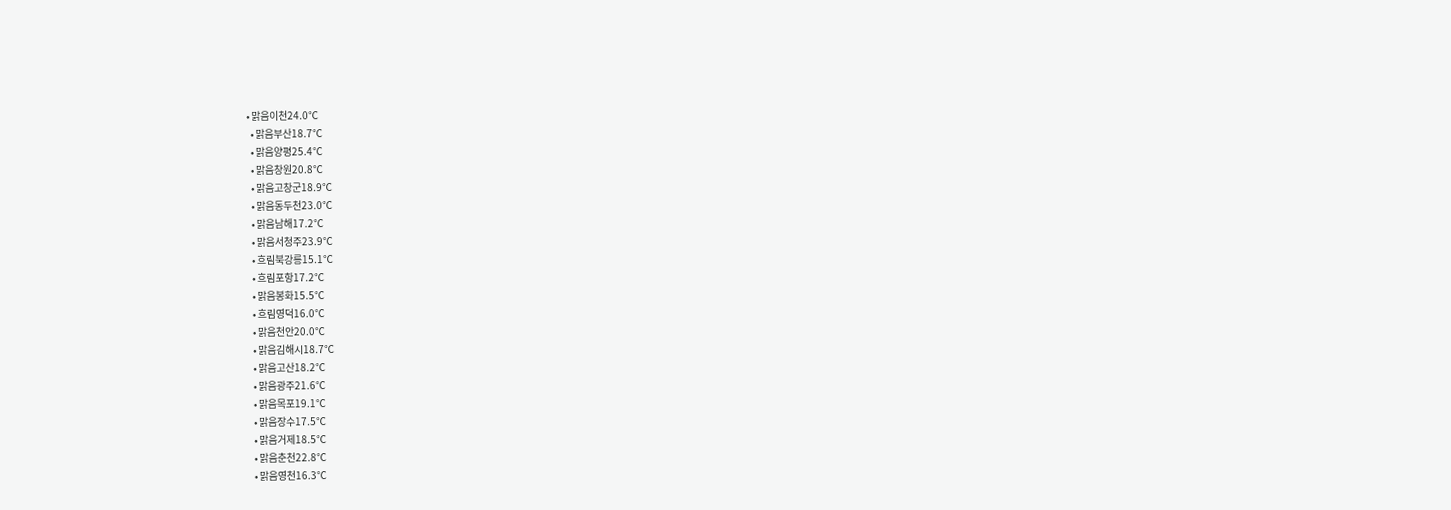• 맑음이천24.0℃
  • 맑음부산18.7℃
  • 맑음양평25.4℃
  • 맑음창원20.8℃
  • 맑음고창군18.9℃
  • 맑음동두천23.0℃
  • 맑음남해17.2℃
  • 맑음서청주23.9℃
  • 흐림북강릉15.1℃
  • 흐림포항17.2℃
  • 맑음봉화15.5℃
  • 흐림영덕16.0℃
  • 맑음천안20.0℃
  • 맑음김해시18.7℃
  • 맑음고산18.2℃
  • 맑음광주21.6℃
  • 맑음목포19.1℃
  • 맑음장수17.5℃
  • 맑음거제18.5℃
  • 맑음춘천22.8℃
  • 맑음영천16.3℃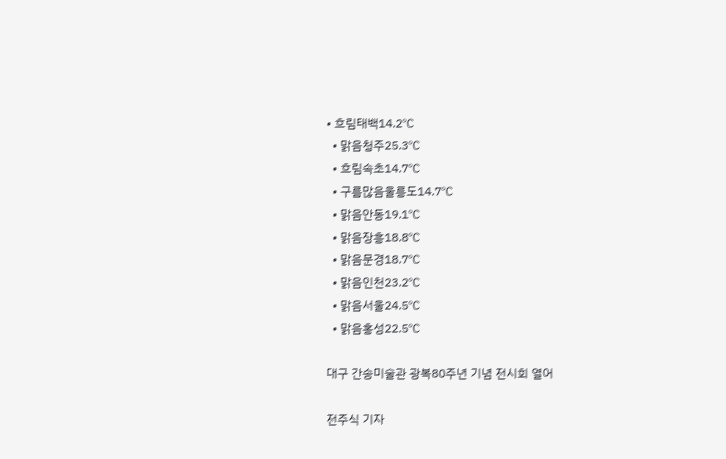• 흐림태백14.2℃
  • 맑음청주25.3℃
  • 흐림속초14.7℃
  • 구름많음울릉도14.7℃
  • 맑음안동19.1℃
  • 맑음장흥18.8℃
  • 맑음문경18.7℃
  • 맑음인천23.2℃
  • 맑음서울24.5℃
  • 맑음홍성22.5℃

대구 간송미술관 광복80주년 기념 전시회 열어

전주식 기자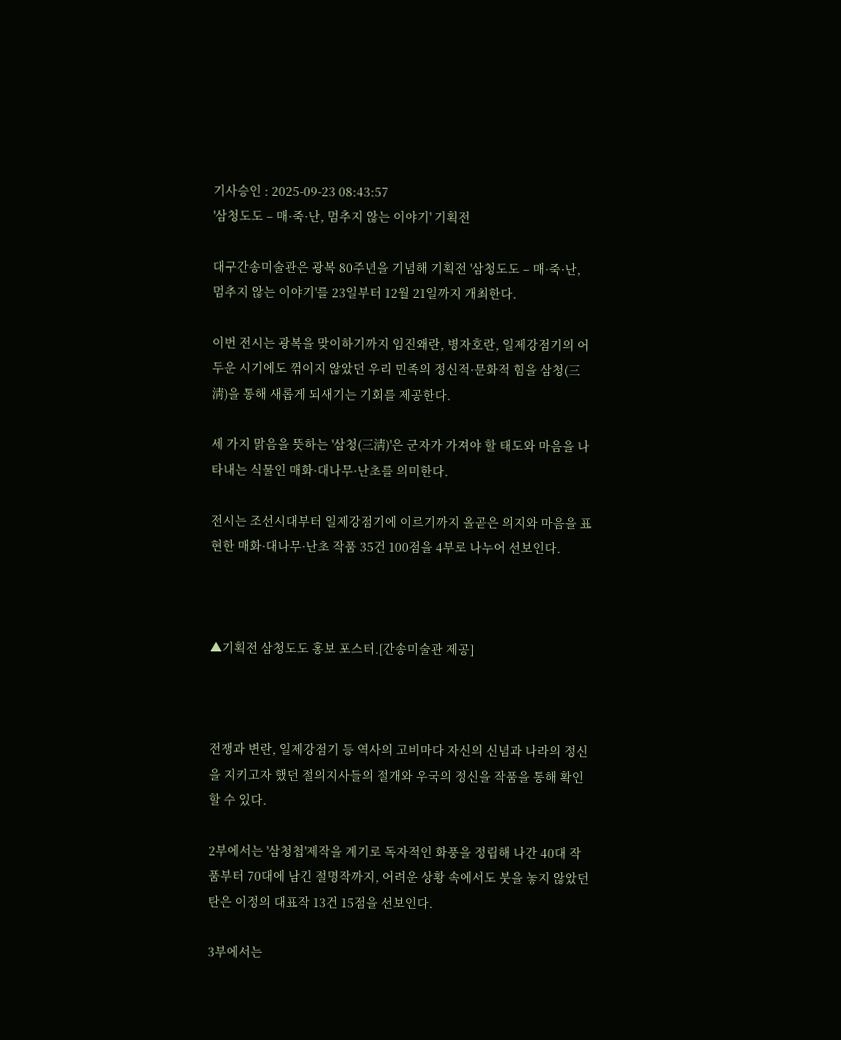기사승인 : 2025-09-23 08:43:57
'삼청도도 – 매·죽·난, 멈추지 않는 이야기' 기획전

대구간송미술관은 광복 80주년을 기념해 기획전 '삼청도도 – 매·죽·난, 멈추지 않는 이야기'를 23일부터 12월 21일까지 개최한다.

이번 전시는 광복을 맞이하기까지 임진왜란, 병자호란, 일제강점기의 어두운 시기에도 꺾이지 않았던 우리 민족의 정신적·문화적 힘을 삼청(三淸)을 통해 새롭게 되새기는 기회를 제공한다.

세 가지 맑음을 뜻하는 '삼청(三淸)'은 군자가 가져야 할 태도와 마음을 나타내는 식물인 매화·대나무·난초를 의미한다.

전시는 조선시대부터 일제강점기에 이르기까지 올곧은 의지와 마음을 표현한 매화·대나무·난초 작품 35건 100점을 4부로 나누어 선보인다.



▲기획전 삼청도도 홍보 포스터.[간송미술관 제공]



전쟁과 변란, 일제강점기 등 역사의 고비마다 자신의 신념과 나라의 정신을 지키고자 했던 절의지사들의 절개와 우국의 정신을 작품을 통해 확인할 수 있다.

2부에서는 '삼청첩'제작을 계기로 독자적인 화풍을 정립해 나간 40대 작품부터 70대에 남긴 절명작까지, 어려운 상황 속에서도 붓을 놓지 않았던 탄은 이정의 대표작 13건 15점을 선보인다.

3부에서는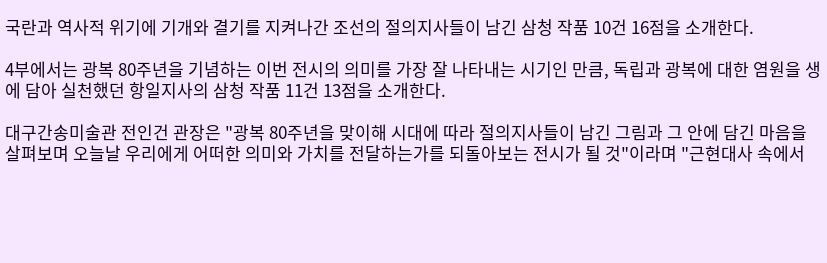국란과 역사적 위기에 기개와 결기를 지켜나간 조선의 절의지사들이 남긴 삼청 작품 10건 16점을 소개한다.

4부에서는 광복 80주년을 기념하는 이번 전시의 의미를 가장 잘 나타내는 시기인 만큼, 독립과 광복에 대한 염원을 생에 담아 실천했던 항일지사의 삼청 작품 11건 13점을 소개한다.

대구간송미술관 전인건 관장은 "광복 80주년을 맞이해 시대에 따라 절의지사들이 남긴 그림과 그 안에 담긴 마음을 살펴보며 오늘날 우리에게 어떠한 의미와 가치를 전달하는가를 되돌아보는 전시가 될 것"이라며 "근현대사 속에서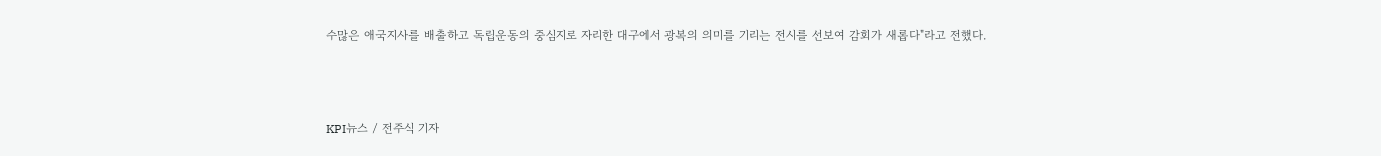수많은 애국지사를 배출하고 독립운동의 중심지로 자리한 대구에서 광복의 의미를 기리는 전시를 선보여 감회가 새롭다"라고 전했다.



KPI뉴스 / 전주식 기자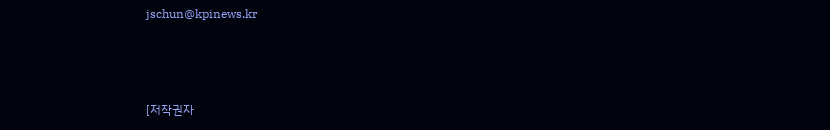jschun@kpinews.kr



[저작권자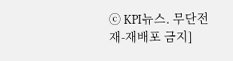ⓒ KPI뉴스. 무단전재-재배포 금지]